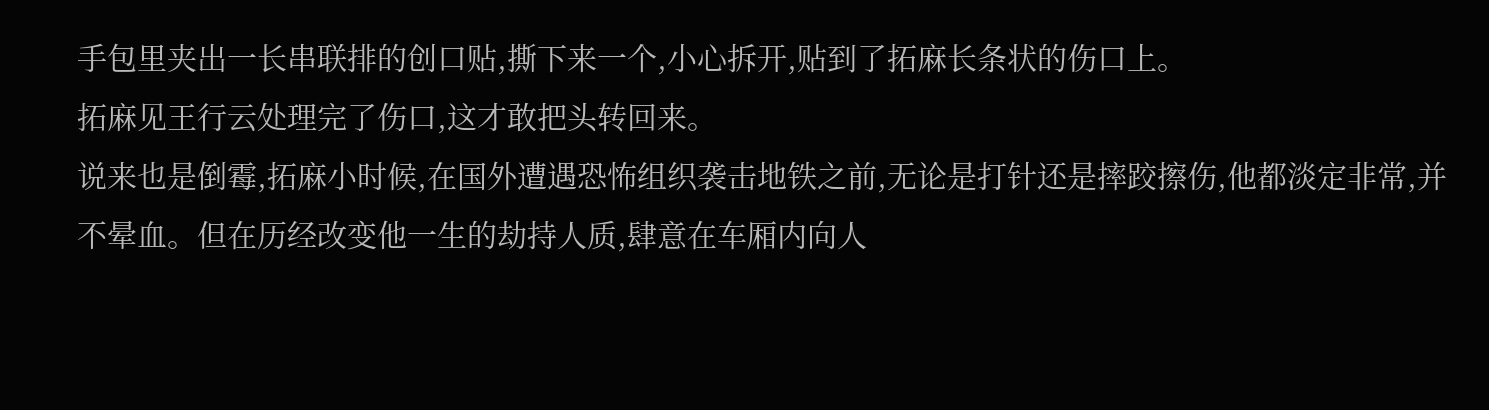手包里夹出一长串联排的创口贴,撕下来一个,小心拆开,贴到了拓麻长条状的伤口上。
拓麻见王行云处理完了伤口,这才敢把头转回来。
说来也是倒霉,拓麻小时候,在国外遭遇恐怖组织袭击地铁之前,无论是打针还是摔跤擦伤,他都淡定非常,并不晕血。但在历经改变他一生的劫持人质,肆意在车厢内向人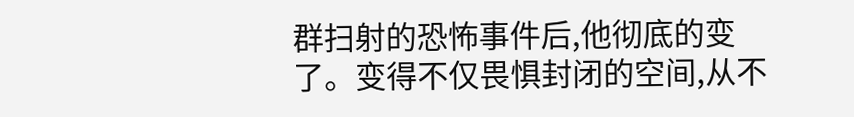群扫射的恐怖事件后,他彻底的变了。变得不仅畏惧封闭的空间,从不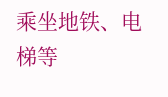乘坐地铁、电梯等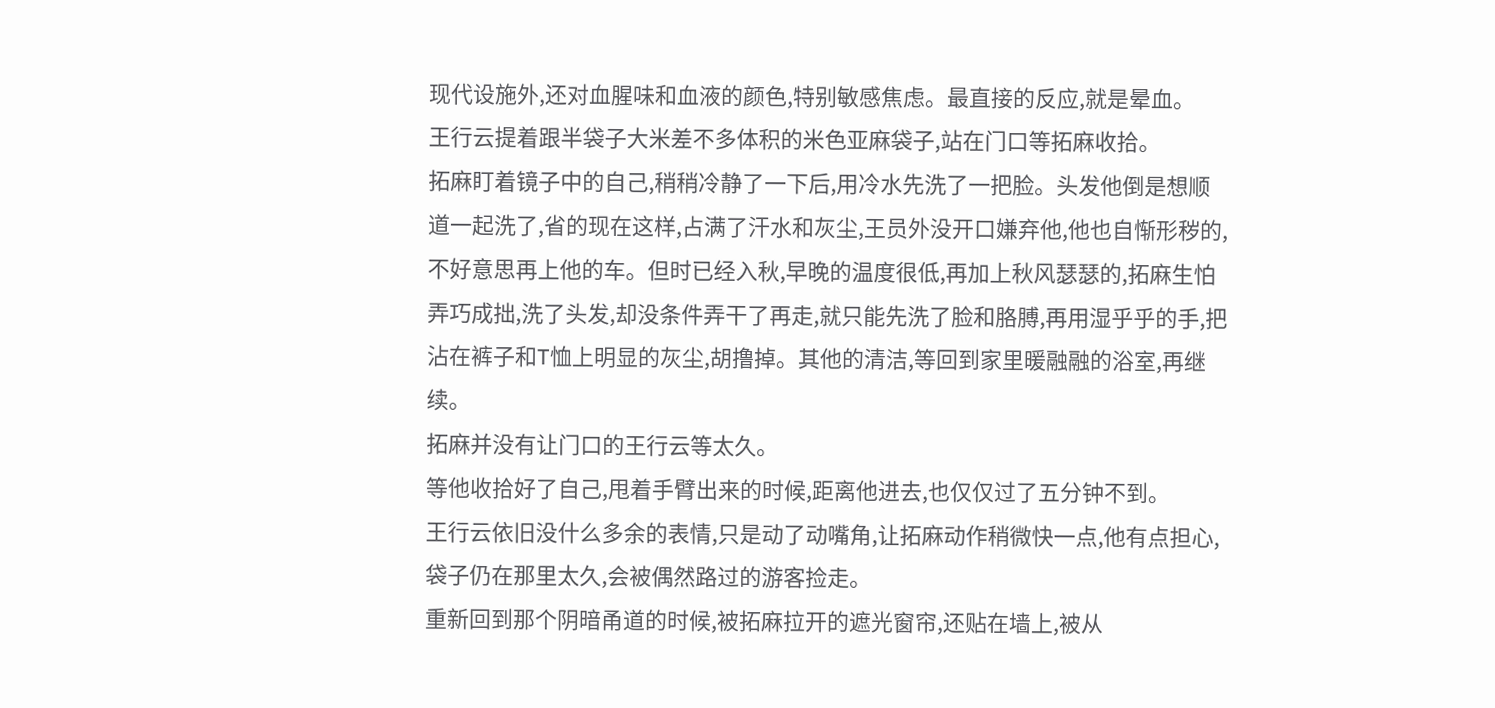现代设施外,还对血腥味和血液的颜色,特别敏感焦虑。最直接的反应,就是晕血。
王行云提着跟半袋子大米差不多体积的米色亚麻袋子,站在门口等拓麻收拾。
拓麻盯着镜子中的自己,稍稍冷静了一下后,用冷水先洗了一把脸。头发他倒是想顺道一起洗了,省的现在这样,占满了汗水和灰尘,王员外没开口嫌弃他,他也自惭形秽的,不好意思再上他的车。但时已经入秋,早晚的温度很低,再加上秋风瑟瑟的,拓麻生怕弄巧成拙,洗了头发,却没条件弄干了再走,就只能先洗了脸和胳膊,再用湿乎乎的手,把沾在裤子和T恤上明显的灰尘,胡撸掉。其他的清洁,等回到家里暖融融的浴室,再继续。
拓麻并没有让门口的王行云等太久。
等他收拾好了自己,甩着手臂出来的时候,距离他进去,也仅仅过了五分钟不到。
王行云依旧没什么多余的表情,只是动了动嘴角,让拓麻动作稍微快一点,他有点担心,袋子仍在那里太久,会被偶然路过的游客捡走。
重新回到那个阴暗甬道的时候,被拓麻拉开的遮光窗帘,还贴在墙上,被从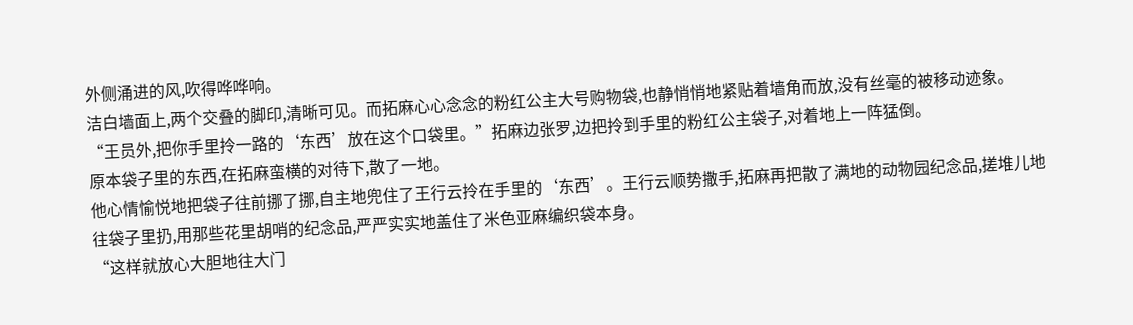外侧涌进的风,吹得哗哗响。
洁白墙面上,两个交叠的脚印,清晰可见。而拓麻心心念念的粉红公主大号购物袋,也静悄悄地紧贴着墙角而放,没有丝毫的被移动迹象。
“王员外,把你手里拎一路的‘东西’放在这个口袋里。”拓麻边张罗,边把拎到手里的粉红公主袋子,对着地上一阵猛倒。
原本袋子里的东西,在拓麻蛮横的对待下,散了一地。
他心情愉悦地把袋子往前挪了挪,自主地兜住了王行云拎在手里的‘东西’。王行云顺势撒手,拓麻再把散了满地的动物园纪念品,搓堆儿地往袋子里扔,用那些花里胡哨的纪念品,严严实实地盖住了米色亚麻编织袋本身。
“这样就放心大胆地往大门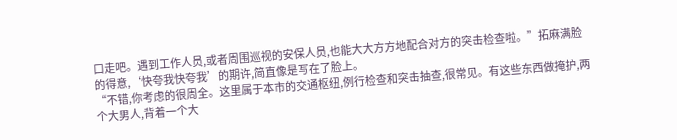口走吧。遇到工作人员,或者周围巡视的安保人员,也能大大方方地配合对方的突击检查啦。”拓麻满脸的得意,‘快夸我快夸我’的期许,简直像是写在了脸上。
“不错,你考虑的很周全。这里属于本市的交通枢纽,例行检查和突击抽查,很常见。有这些东西做掩护,两个大男人,背着一个大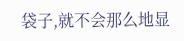袋子,就不会那么地显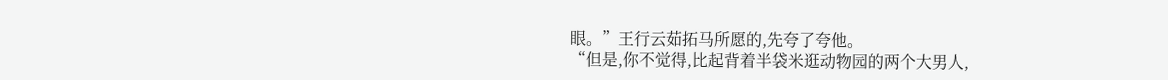眼。”王行云茹拓马所愿的,先夸了夸他。
“但是,你不觉得,比起背着半袋米逛动物园的两个大男人,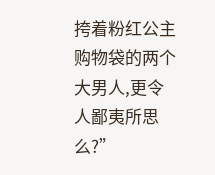挎着粉红公主购物袋的两个大男人,更令人鄙夷所思么?”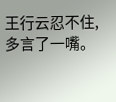王行云忍不住,多言了一嘴。